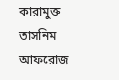কারামুক্ত তাসনিম আফরোজ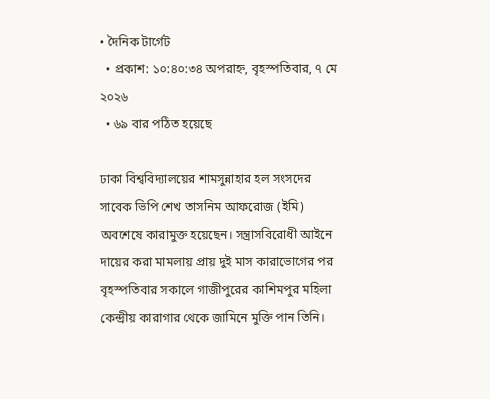• দৈনিক টার্গেট
  • প্রকাশ: ১০:৪০:৩৪ অপরাহ্ন, বৃহস্পতিবার, ৭ মে ২০২৬
  • ৬৯ বার পঠিত হয়েছে

ঢাকা বিশ্ববিদ্যালয়ের শামসুন্নাহার হল সংসদের সাবেক ভিপি শেখ তাসনিম আফরোজ (ইমি) অবশেষে কারামুক্ত হয়েছেন। সন্ত্রাসবিরোধী আইনে দায়ের করা মামলায় প্রায় দুই মাস কারাভোগের পর বৃহস্পতিবার সকালে গাজীপুরের কাশিমপুর মহিলা কেন্দ্রীয় কারাগার থেকে জামিনে মুক্তি পান তিনি।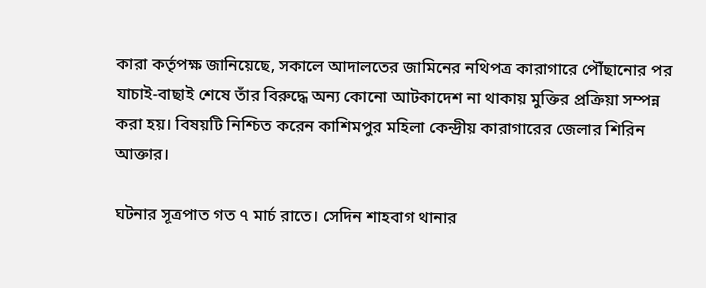কারা কর্তৃপক্ষ জানিয়েছে, সকালে আদালতের জামিনের নথিপত্র কারাগারে পৌঁছানোর পর যাচাই-বাছাই শেষে তাঁর বিরুদ্ধে অন্য কোনো আটকাদেশ না থাকায় মুক্তির প্রক্রিয়া সম্পন্ন করা হয়। বিষয়টি নিশ্চিত করেন কাশিমপুর মহিলা কেন্দ্রীয় কারাগারের জেলার শিরিন আক্তার।

ঘটনার সূত্রপাত গত ৭ মার্চ রাতে। সেদিন শাহবাগ থানার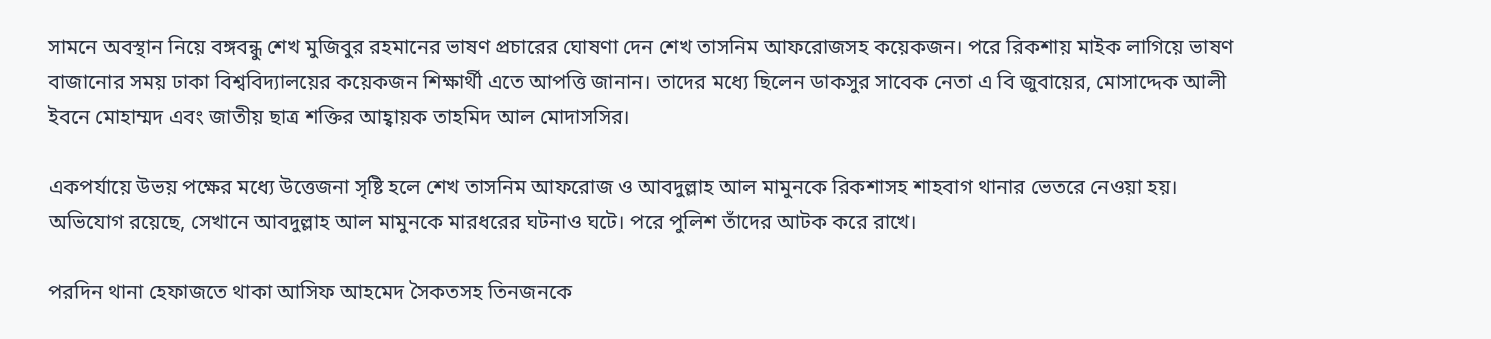সামনে অবস্থান নিয়ে বঙ্গবন্ধু শেখ মুজিবুর রহমানের ভাষণ প্রচারের ঘোষণা দেন শেখ তাসনিম আফরোজসহ কয়েকজন। পরে রিকশায় মাইক লাগিয়ে ভাষণ বাজানোর সময় ঢাকা বিশ্ববিদ্যালয়ের কয়েকজন শিক্ষার্থী এতে আপত্তি জানান। তাদের মধ্যে ছিলেন ডাকসুর সাবেক নেতা এ বি জুবায়ের, মোসাদ্দেক আলী ইবনে মোহাম্মদ এবং জাতীয় ছাত্র শক্তির আহ্বায়ক তাহমিদ আল মোদাসসির।

একপর্যায়ে উভয় পক্ষের মধ্যে উত্তেজনা সৃষ্টি হলে শেখ তাসনিম আফরোজ ও আবদুল্লাহ আল মামুনকে রিকশাসহ শাহবাগ থানার ভেতরে নেওয়া হয়। অভিযোগ রয়েছে, সেখানে আবদুল্লাহ আল মামুনকে মারধরের ঘটনাও ঘটে। পরে পুলিশ তাঁদের আটক করে রাখে।

পরদিন থানা হেফাজতে থাকা আসিফ আহমেদ সৈকতসহ তিনজনকে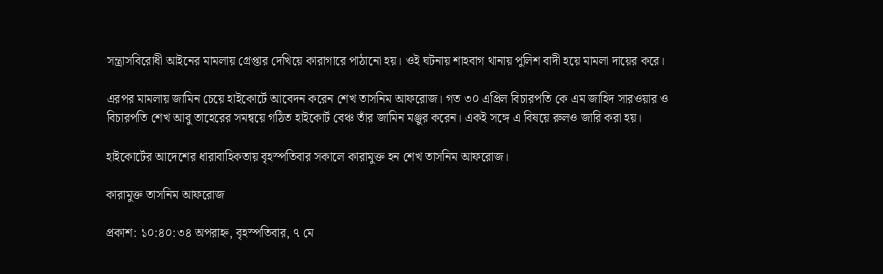সন্ত্রাসবিরোধী আইনের মামলায় গ্রেপ্তার দেখিয়ে কারাগারে পাঠানো হয়। ওই ঘটনায় শাহবাগ থানায় পুলিশ বাদী হয়ে মামলা দায়ের করে।

এরপর মামলায় জামিন চেয়ে হাইকোর্টে আবেদন করেন শেখ তাসনিম আফরোজ। গত ৩০ এপ্রিল বিচারপতি কে এম জাহিদ সারওয়ার ও বিচারপতি শেখ আবু তাহেরের সমন্বয়ে গঠিত হাইকোর্ট বেঞ্চ তাঁর জামিন মঞ্জুর করেন। একই সঙ্গে এ বিষয়ে রুলও জারি করা হয়।

হাইকোর্টের আদেশের ধারাবাহিকতায় বৃহস্পতিবার সকালে কারামুক্ত হন শেখ তাসনিম আফরোজ।

কারামুক্ত তাসনিম আফরোজ

প্রকাশ: ১০:৪০:৩৪ অপরাহ্ন, বৃহস্পতিবার, ৭ মে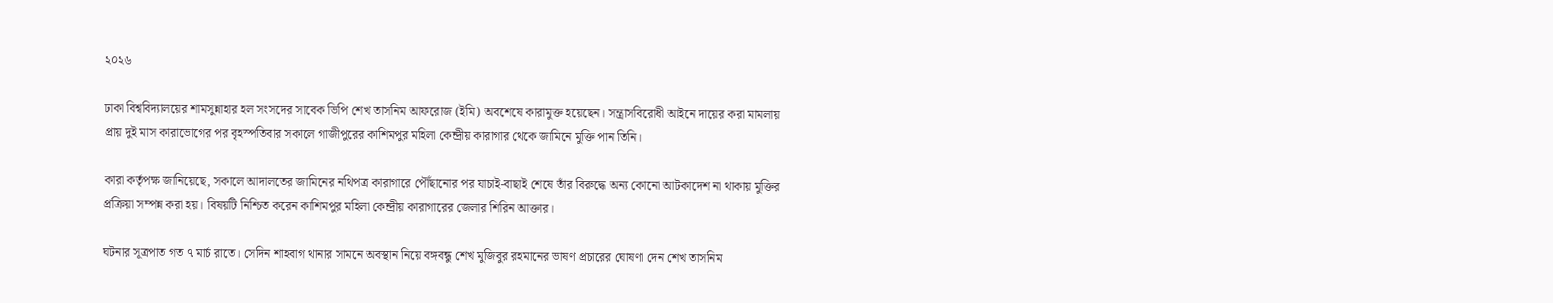২০২৬

ঢাকা বিশ্ববিদ্যালয়ের শামসুন্নাহার হল সংসদের সাবেক ভিপি শেখ তাসনিম আফরোজ (ইমি) অবশেষে কারামুক্ত হয়েছেন। সন্ত্রাসবিরোধী আইনে দায়ের করা মামলায় প্রায় দুই মাস কারাভোগের পর বৃহস্পতিবার সকালে গাজীপুরের কাশিমপুর মহিলা কেন্দ্রীয় কারাগার থেকে জামিনে মুক্তি পান তিনি।

কারা কর্তৃপক্ষ জানিয়েছে, সকালে আদালতের জামিনের নথিপত্র কারাগারে পৌঁছানোর পর যাচাই-বাছাই শেষে তাঁর বিরুদ্ধে অন্য কোনো আটকাদেশ না থাকায় মুক্তির প্রক্রিয়া সম্পন্ন করা হয়। বিষয়টি নিশ্চিত করেন কাশিমপুর মহিলা কেন্দ্রীয় কারাগারের জেলার শিরিন আক্তার।

ঘটনার সূত্রপাত গত ৭ মার্চ রাতে। সেদিন শাহবাগ থানার সামনে অবস্থান নিয়ে বঙ্গবন্ধু শেখ মুজিবুর রহমানের ভাষণ প্রচারের ঘোষণা দেন শেখ তাসনিম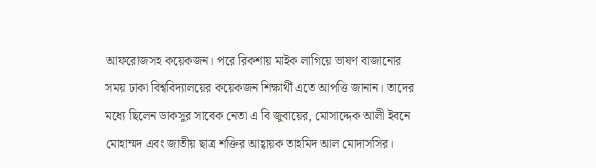আফরোজসহ কয়েকজন। পরে রিকশায় মাইক লাগিয়ে ভাষণ বাজানোর সময় ঢাকা বিশ্ববিদ্যালয়ের কয়েকজন শিক্ষার্থী এতে আপত্তি জানান। তাদের মধ্যে ছিলেন ডাকসুর সাবেক নেতা এ বি জুবায়ের, মোসাদ্দেক আলী ইবনে মোহাম্মদ এবং জাতীয় ছাত্র শক্তির আহ্বায়ক তাহমিদ আল মোদাসসির।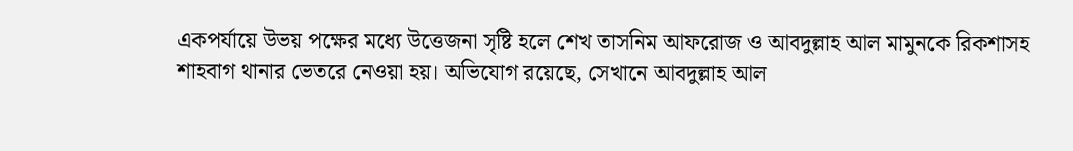একপর্যায়ে উভয় পক্ষের মধ্যে উত্তেজনা সৃষ্টি হলে শেখ তাসনিম আফরোজ ও আবদুল্লাহ আল মামুনকে রিকশাসহ শাহবাগ থানার ভেতরে নেওয়া হয়। অভিযোগ রয়েছে, সেখানে আবদুল্লাহ আল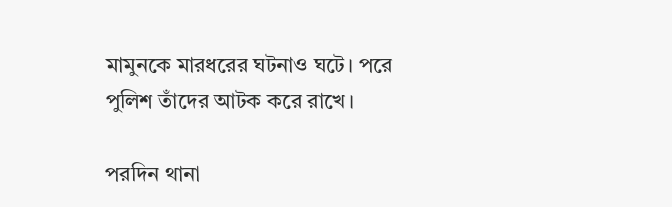মামুনকে মারধরের ঘটনাও ঘটে। পরে পুলিশ তাঁদের আটক করে রাখে।

পরদিন থানা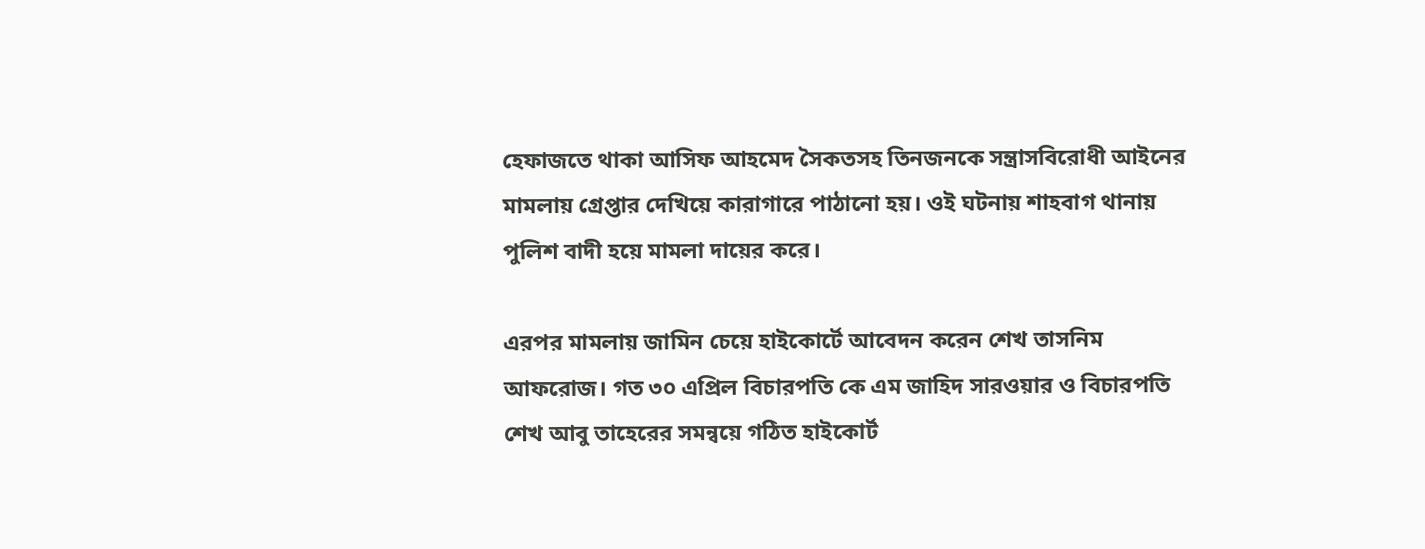হেফাজতে থাকা আসিফ আহমেদ সৈকতসহ তিনজনকে সন্ত্রাসবিরোধী আইনের মামলায় গ্রেপ্তার দেখিয়ে কারাগারে পাঠানো হয়। ওই ঘটনায় শাহবাগ থানায় পুলিশ বাদী হয়ে মামলা দায়ের করে।

এরপর মামলায় জামিন চেয়ে হাইকোর্টে আবেদন করেন শেখ তাসনিম আফরোজ। গত ৩০ এপ্রিল বিচারপতি কে এম জাহিদ সারওয়ার ও বিচারপতি শেখ আবু তাহেরের সমন্বয়ে গঠিত হাইকোর্ট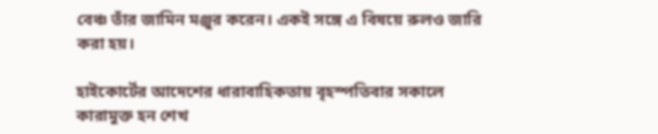বেঞ্চ তাঁর জামিন মঞ্জুর করেন। একই সঙ্গে এ বিষয়ে রুলও জারি করা হয়।

হাইকোর্টের আদেশের ধারাবাহিকতায় বৃহস্পতিবার সকালে কারামুক্ত হন শেখ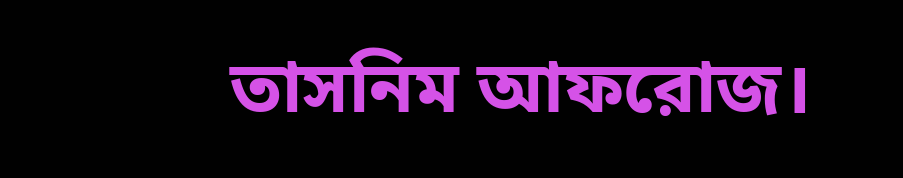তাসনিম আফরোজ।